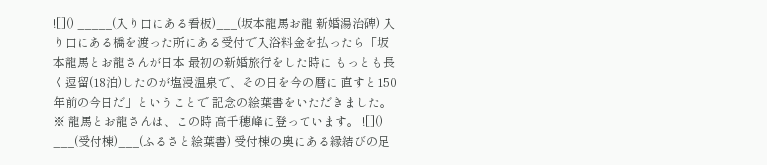![]() _____(入り口にある看板)___(坂本龍馬お龍 新婚湯治碑) 入り口にある橋を渡った所にある受付で入浴料金を払ったら「坂本龍馬とお龍さんが日本 最初の新婚旅行をした時に もっとも長く逗留(18泊)したのが塩浸温泉で、その日を今の暦に 直すと150年前の今日だ」ということで 記念の絵葉書をいただきました。 ※ 龍馬とお龍さんは、この時 高千穂峰に登っています。 ![]() ___(受付棟)___(ふるさと絵葉書) 受付棟の奥にある縁結びの足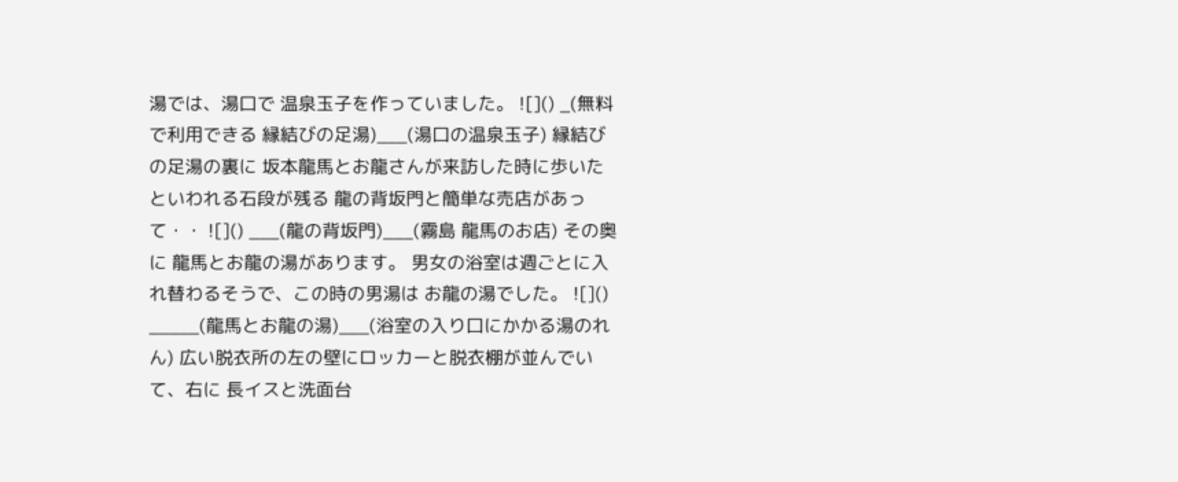湯では、湯口で 温泉玉子を作っていました。 ![]() _(無料で利用できる 縁結びの足湯)___(湯口の温泉玉子) 縁結びの足湯の裏に 坂本龍馬とお龍さんが来訪した時に歩いたといわれる石段が残る 龍の背坂門と簡単な売店があって・・ ![]() ___(龍の背坂門)___(霧島 龍馬のお店) その奥に 龍馬とお龍の湯があります。 男女の浴室は週ごとに入れ替わるそうで、この時の男湯は お龍の湯でした。 ![]() _____(龍馬とお龍の湯)___(浴室の入り口にかかる湯のれん) 広い脱衣所の左の壁にロッカーと脱衣棚が並んでいて、右に 長イスと洗面台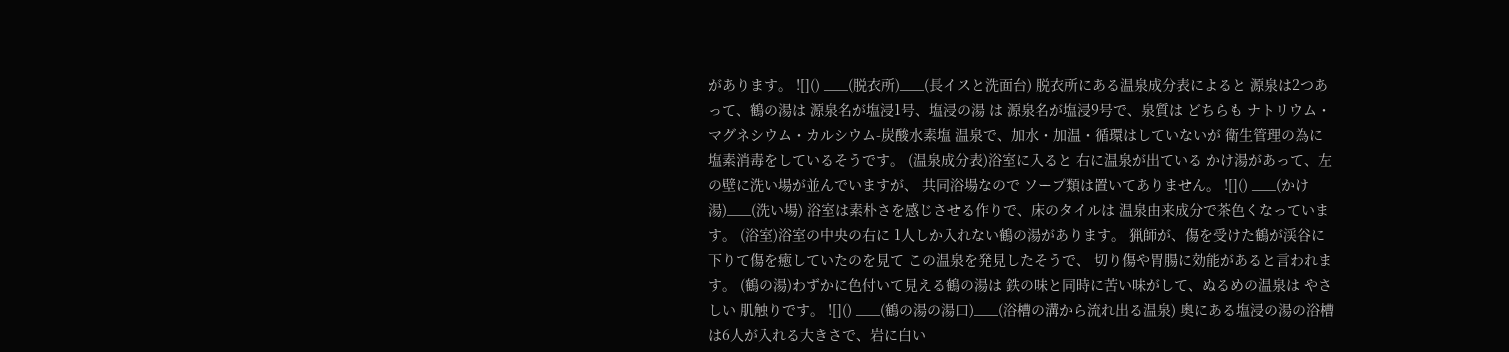があります。 ![]() ___(脱衣所)___(長イスと洗面台) 脱衣所にある温泉成分表によると 源泉は2つあって、鶴の湯は 源泉名が塩浸1号、塩浸の湯 は 源泉名が塩浸9号で、泉質は どちらも ナトリウム・マグネシウム・カルシウム-炭酸水素塩 温泉で、加水・加温・循環はしていないが 衛生管理の為に塩素消毒をしているそうです。 (温泉成分表)浴室に入ると 右に温泉が出ている かけ湯があって、左の壁に洗い場が並んでいますが、 共同浴場なので ソープ類は置いてありません。 ![]() ___(かけ湯)___(洗い場) 浴室は素朴さを感じさせる作りで、床のタイルは 温泉由来成分で茶色くなっています。 (浴室)浴室の中央の右に 1人しか入れない鶴の湯があります。 猟師が、傷を受けた鶴が渓谷に下りて傷を癒していたのを見て この温泉を発見したそうで、 切り傷や胃腸に効能があると言われます。 (鶴の湯)わずかに色付いて見える鶴の湯は 鉄の味と同時に苦い味がして、ぬるめの温泉は やさしい 肌触りです。 ![]() ___(鶴の湯の湯口)___(浴槽の溝から流れ出る温泉) 奥にある塩浸の湯の浴槽は6人が入れる大きさで、岩に白い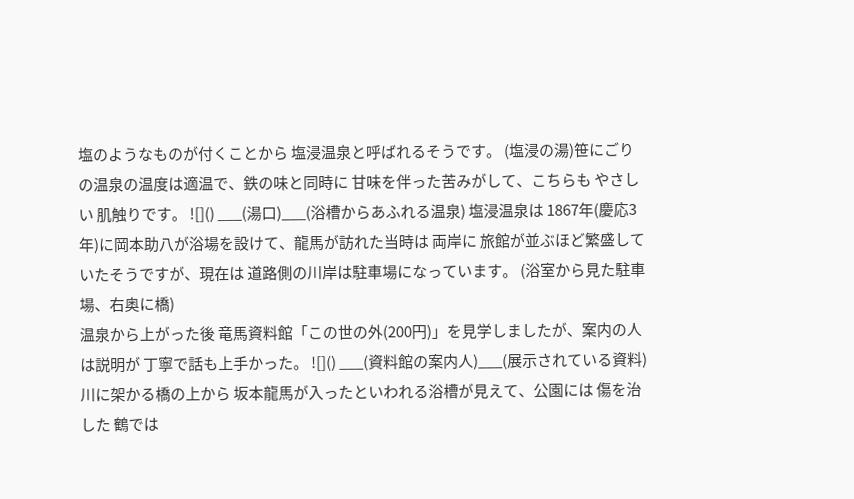塩のようなものが付くことから 塩浸温泉と呼ばれるそうです。 (塩浸の湯)笹にごりの温泉の温度は適温で、鉄の味と同時に 甘味を伴った苦みがして、こちらも やさしい 肌触りです。 ![]() ___(湯口)___(浴槽からあふれる温泉) 塩浸温泉は 1867年(慶応3年)に岡本助八が浴場を設けて、龍馬が訪れた当時は 両岸に 旅館が並ぶほど繁盛していたそうですが、現在は 道路側の川岸は駐車場になっています。 (浴室から見た駐車場、右奥に橋)
温泉から上がった後 竜馬資料館「この世の外(200円)」を見学しましたが、案内の人は説明が 丁寧で話も上手かった。 ![]() ___(資料館の案内人)___(展示されている資料) 川に架かる橋の上から 坂本龍馬が入ったといわれる浴槽が見えて、公園には 傷を治した 鶴では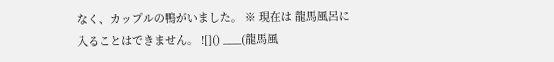なく、カップルの鴨がいました。 ※ 現在は 龍馬風呂に入ることはできません。 ![]() ___(龍馬風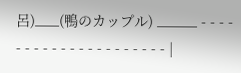呂)___(鴨のカップル) _____ - - - - - - - - - - - - - - - - - - - - - |